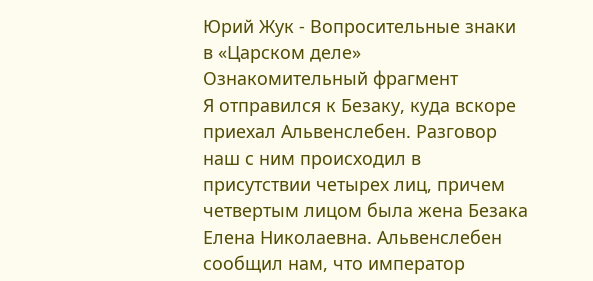Юрий Жук - Вопросительные знаки в «Царском деле»
Ознакомительный фрагмент
Я отправился к Безаку, куда вскоре приехал Альвенслебен. Разговор наш с ним происходил в присутствии четырех лиц, причем четвертым лицом была жена Безака Елена Николаевна. Альвенслебен сообщил нам, что император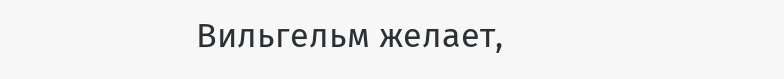Вильгельм желает,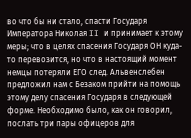во что бы ни стало, спасти Государя Императора Николая II и принимает к этому меры; что в целях спасения Государя ОН куда-то перевозится, но что в настоящий момент немцы потеряли ЕГО след. Альвенслебен предложил нам с Безаком прийти на помощь этому делу спасения Государя в следующей форме. Необходимо было, как он говорил, послать три пары офицеров для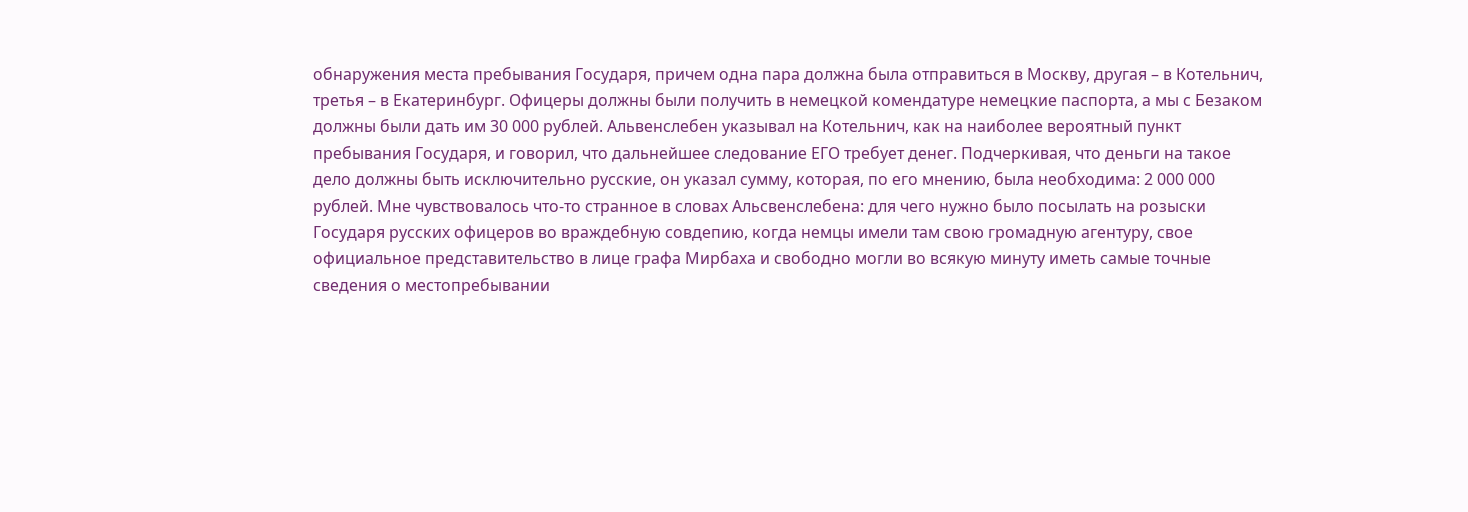обнаружения места пребывания Государя, причем одна пара должна была отправиться в Москву, другая – в Котельнич, третья – в Екатеринбург. Офицеры должны были получить в немецкой комендатуре немецкие паспорта, а мы с Безаком должны были дать им 30 000 рублей. Альвенслебен указывал на Котельнич, как на наиболее вероятный пункт пребывания Государя, и говорил, что дальнейшее следование ЕГО требует денег. Подчеркивая, что деньги на такое дело должны быть исключительно русские, он указал сумму, которая, по его мнению, была необходима: 2 000 000 рублей. Мне чувствовалось что-то странное в словах Альсвенслебена: для чего нужно было посылать на розыски Государя русских офицеров во враждебную совдепию, когда немцы имели там свою громадную агентуру, свое официальное представительство в лице графа Мирбаха и свободно могли во всякую минуту иметь самые точные сведения о местопребывании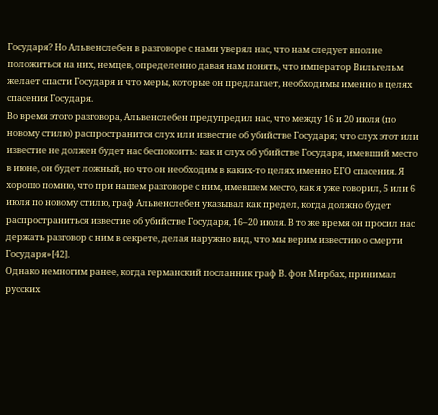Государя? Но Альвенслебен в разговоре с нами уверял нас, что нам следует вполне положиться на них, немцев, определенно давая нам понять, что император Вильгельм желает спасти Государя и что меры, которые он предлагает, необходимы именно в целях спасения Государя.
Во время этого разговора, Альвенслебен предупредил нас, что между 16 и 20 июля (по новому стилю) распространится слух или известие об убийстве Государя; что слух этот или известие не должен будет нас беспокоить: как и слух об убийстве Государя, имевший место в июне, он будет ложный, но что он необходим в каких-то целях именно ЕГО спасения. Я хорошо помню, что при нашем разговоре с ним, имевшем место, как я уже говорил, 5 или 6 июля по новому стилю, граф Альвенслебен указывал как предел, когда должно будет распространиться известие об убийстве Государя, 16–20 июля. В то же время он просил нас держать разговор с ним в секрете, делая наружно вид, что мы верим известию о смерти Государя»[42].
Однако немногим ранее, когда германский посланник граф В. фон Мирбах, принимал русских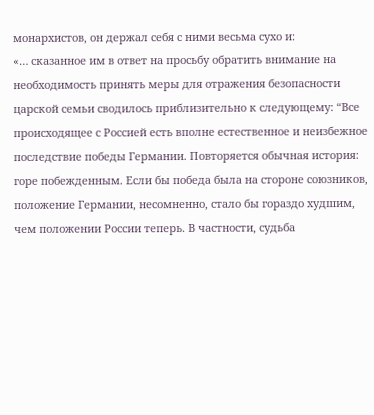монархистов, он держал себя с ними весьма сухо и:
«… сказанное им в ответ на просьбу обратить внимание на необходимость принять меры для отражения безопасности царской семьи сводилось приблизительно к следующему: “Все происходящее с Россией есть вполне естественное и неизбежное последствие победы Германии. Повторяется обычная история: горе побежденным. Если бы победа была на стороне союзников, положение Германии, несомненно, стало бы гораздо худшим, чем положении России теперь. В частности, судьба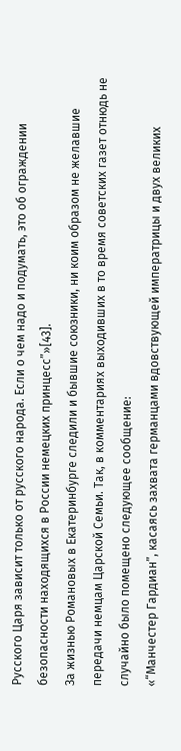Русского Царя зависит только от русского народа. Если о чем надо и подумать, это об ограждении безопасности находящихся в России немецких принцесс”»[43].
За жизнью Романовых в Екатеринбурге следили и бывшие союзники, ни коим образом не желавшие передачи немцам Царской Семьи. Так, в комментариях выходивших в то время советских газет отнюдь не случайно было помещено следующее сообщение:
«“Манчестер Гардиан”, касаясь захвата германцами вдовствующей императрицы и двух великих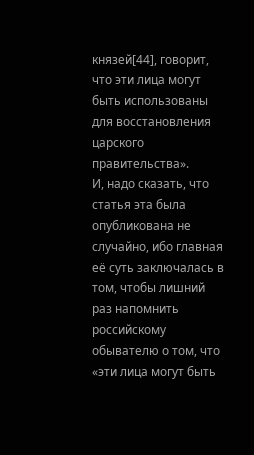князей[44], говорит, что эти лица могут быть использованы для восстановления царского правительства».
И, надо сказать, что статья эта была опубликована не случайно, ибо главная её суть заключалась в том, чтобы лишний раз напомнить российскому обывателю о том, что «эти лица могут быть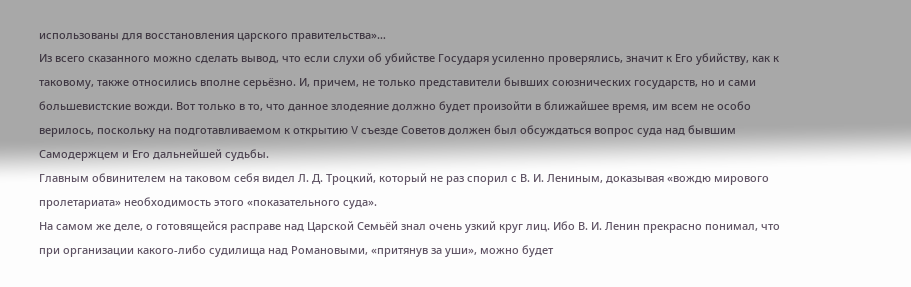использованы для восстановления царского правительства»…
Из всего сказанного можно сделать вывод, что если слухи об убийстве Государя усиленно проверялись, значит к Его убийству, как к таковому, также относились вполне серьёзно. И, причем, не только представители бывших союзнических государств, но и сами большевистские вожди. Вот только в то, что данное злодеяние должно будет произойти в ближайшее время, им всем не особо верилось, поскольку на подготавливаемом к открытию V съезде Советов должен был обсуждаться вопрос суда над бывшим Самодержцем и Его дальнейшей судьбы.
Главным обвинителем на таковом себя видел Л. Д. Троцкий, который не раз спорил с В. И. Лениным, доказывая «вождю мирового пролетариата» необходимость этого «показательного суда».
На самом же деле, о готовящейся расправе над Царской Семьёй знал очень узкий круг лиц. Ибо В. И. Ленин прекрасно понимал, что при организации какого-либо судилища над Романовыми, «притянув за уши», можно будет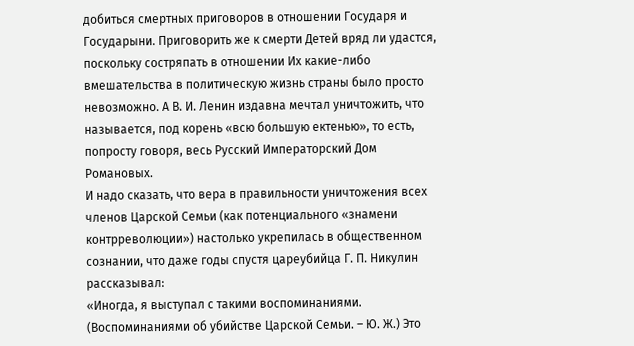добиться смертных приговоров в отношении Государя и Государыни. Приговорить же к смерти Детей вряд ли удастся, поскольку состряпать в отношении Их какие-либо вмешательства в политическую жизнь страны было просто невозможно. А В. И. Ленин издавна мечтал уничтожить, что называется, под корень «всю большую ектенью», то есть, попросту говоря, весь Русский Императорский Дом Романовых.
И надо сказать, что вера в правильности уничтожения всех членов Царской Семьи (как потенциального «знамени контрреволюции») настолько укрепилась в общественном сознании, что даже годы спустя цареубийца Г. П. Никулин рассказывал:
«Иногда, я выступал с такими воспоминаниями. (Воспоминаниями об убийстве Царской Семьи. – Ю. Ж.) Это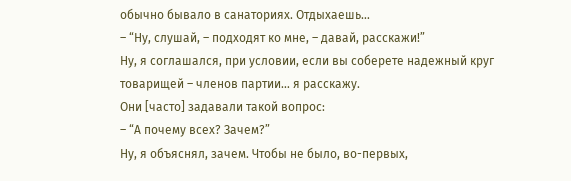обычно бывало в санаториях. Отдыхаешь…
– “Ну, слушай, – подходят ко мне, – давай, расскажи!”
Ну, я соглашался, при условии, если вы соберете надежный круг товарищей – членов партии… я расскажу.
Они [часто] задавали такой вопрос:
– “А почему всех? Зачем?”
Ну, я объяснял, зачем. Чтобы не было, во-первых,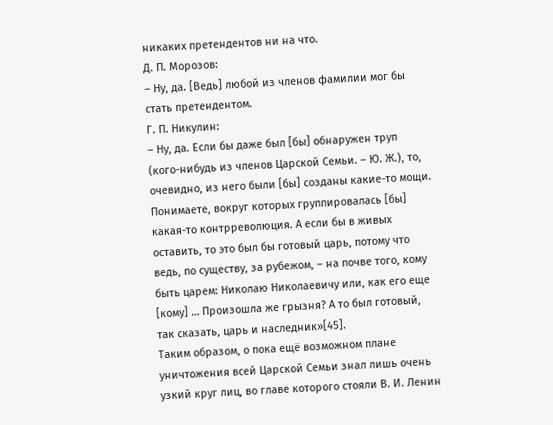никаких претендентов ни на что.
Д. П. Морозов:
– Ну, да. [Ведь] любой из членов фамилии мог бы стать претендентом.
Г. П. Никулин:
– Ну, да. Если бы даже был [бы] обнаружен труп (кого-нибудь из членов Царской Семьи. – Ю. Ж.), то, очевидно, из него были [бы] созданы какие-то мощи. Понимаете, вокруг которых группировалась [бы] какая-то контрреволюция. А если бы в живых оставить, то это был бы готовый царь, потому что ведь, по существу, за рубежом, – на почве того, кому быть царем: Николаю Николаевичу или, как его еще [кому] … Произошла же грызня? А то был готовый, так сказать, царь и наследник»[45].
Таким образом, о пока ещё возможном плане уничтожения всей Царской Семьи знал лишь очень узкий круг лиц, во главе которого стояли В. И. Ленин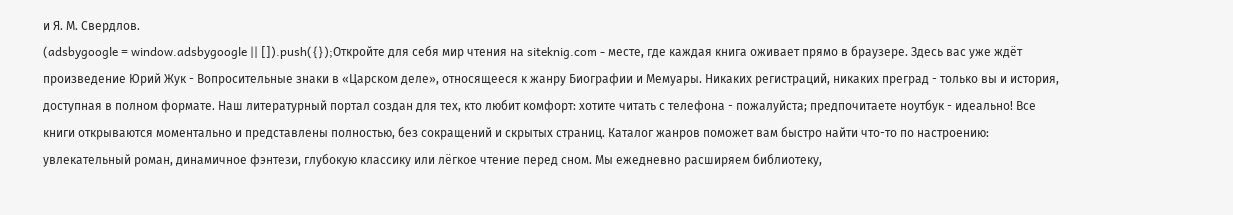и Я. М. Свердлов.
(adsbygoogle = window.adsbygoogle || []).push({});Откройте для себя мир чтения на siteknig.com - месте, где каждая книга оживает прямо в браузере. Здесь вас уже ждёт произведение Юрий Жук - Вопросительные знаки в «Царском деле», относящееся к жанру Биографии и Мемуары. Никаких регистраций, никаких преград - только вы и история, доступная в полном формате. Наш литературный портал создан для тех, кто любит комфорт: хотите читать с телефона - пожалуйста; предпочитаете ноутбук - идеально! Все книги открываются моментально и представлены полностью, без сокращений и скрытых страниц. Каталог жанров поможет вам быстро найти что-то по настроению: увлекательный роман, динамичное фэнтези, глубокую классику или лёгкое чтение перед сном. Мы ежедневно расширяем библиотеку,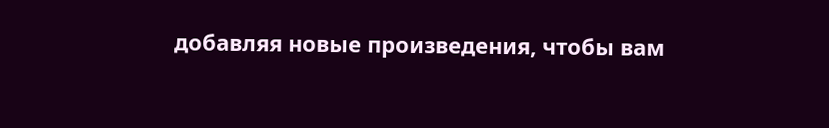добавляя новые произведения, чтобы вам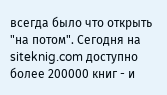всегда было что открыть "на потом". Сегодня на siteknig.com доступно более 200000 книг - и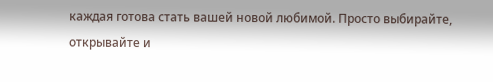каждая готова стать вашей новой любимой. Просто выбирайте, открывайте и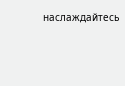наслаждайтесь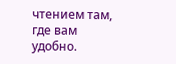чтением там, где вам удобно.